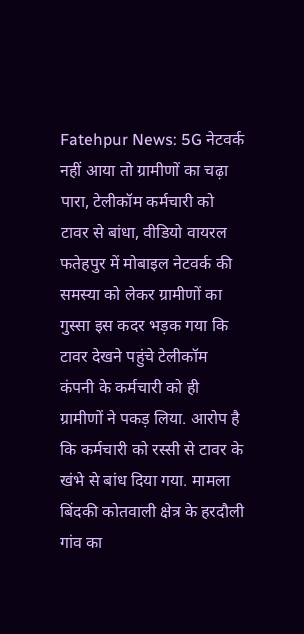Fatehpur News: 5G नेटवर्क नहीं आया तो ग्रामीणों का चढ़ा पारा, टेलीकॉम कर्मचारी को टावर से बांधा, वीडियो वायरल
फतेहपुर में मोबाइल नेटवर्क की समस्या को लेकर ग्रामीणों का गुस्सा इस कदर भड़क गया कि टावर देखने पहुंचे टेलीकॉम कंपनी के कर्मचारी को ही ग्रामीणों ने पकड़ लिया. आरोप है कि कर्मचारी को रस्सी से टावर के खंभे से बांध दिया गया. मामला बिंदकी कोतवाली क्षेत्र के हरदौली गांव का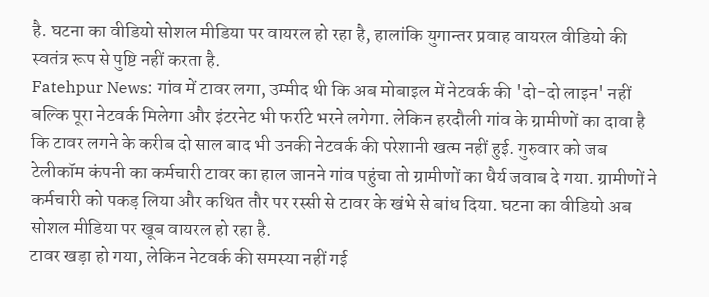है. घटना का वीडियो सोशल मीडिया पर वायरल हो रहा है, हालांकि युगान्तर प्रवाह वायरल वीडियो की स्वतंत्र रूप से पुष्टि नहीं करता है.
Fatehpur News: गांव में टावर लगा, उम्मीद थी कि अब मोबाइल में नेटवर्क की 'दो-दो लाइन' नहीं बल्कि पूरा नेटवर्क मिलेगा और इंटरनेट भी फर्राटे भरने लगेगा. लेकिन हरदौली गांव के ग्रामीणों का दावा है कि टावर लगने के करीब दो साल बाद भी उनकी नेटवर्क की परेशानी खत्म नहीं हुई. गुरुवार को जब टेलीकॉम कंपनी का कर्मचारी टावर का हाल जानने गांव पहुंचा तो ग्रामीणों का धैर्य जवाब दे गया. ग्रामीणों ने कर्मचारी को पकड़ लिया और कथित तौर पर रस्सी से टावर के खंभे से बांध दिया. घटना का वीडियो अब सोशल मीडिया पर खूब वायरल हो रहा है.
टावर खड़ा हो गया, लेकिन नेटवर्क की समस्या नहीं गई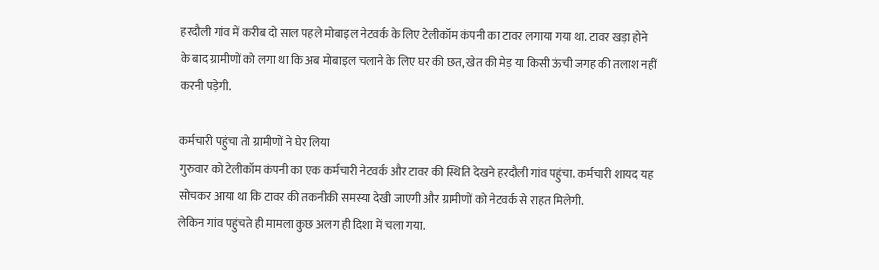हरदौली गांव में करीब दो साल पहले मोबाइल नेटवर्क के लिए टेलीकॉम कंपनी का टावर लगाया गया था. टावर खड़ा होने के बाद ग्रामीणों को लगा था कि अब मोबाइल चलाने के लिए घर की छत, खेत की मेड़ या किसी ऊंची जगह की तलाश नहीं करनी पड़ेगी.

कर्मचारी पहुंचा तो ग्रामीणों ने घेर लिया
गुरुवार को टेलीकॉम कंपनी का एक कर्मचारी नेटवर्क और टावर की स्थिति देखने हरदौली गांव पहुंचा. कर्मचारी शायद यह सोचकर आया था कि टावर की तकनीकी समस्या देखी जाएगी और ग्रामीणों को नेटवर्क से राहत मिलेगी.
लेकिन गांव पहुंचते ही मामला कुछ अलग ही दिशा में चला गया.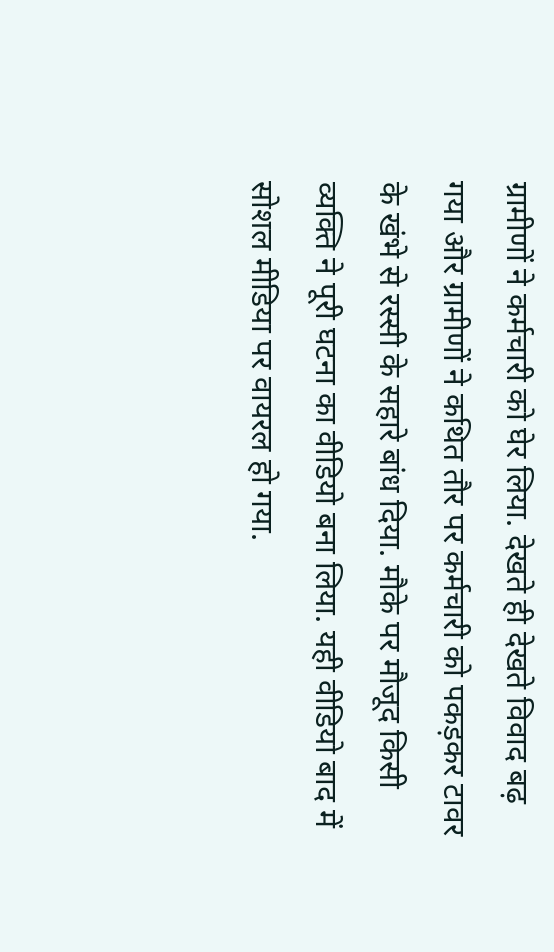ग्रामीणों ने कर्मचारी को घेर लिया. देखते ही देखते विवाद बढ़ गया और ग्रामीणों ने कथित तौर पर कर्मचारी को पकड़कर टावर के खंभे से रस्सी के सहारे बांध दिया. मौके पर मौजूद किसी व्यक्ति ने पूरी घटना का वीडियो बना लिया. यही वीडियो बाद में सोशल मीडिया पर वायरल हो गया.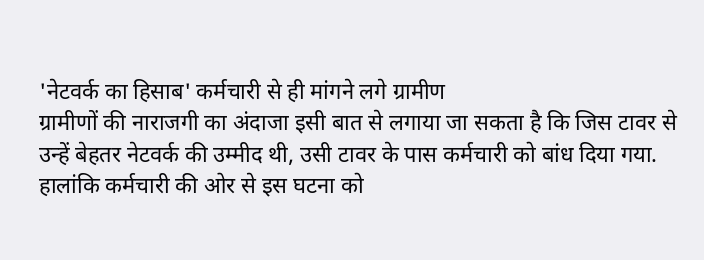'नेटवर्क का हिसाब' कर्मचारी से ही मांगने लगे ग्रामीण
ग्रामीणों की नाराजगी का अंदाजा इसी बात से लगाया जा सकता है कि जिस टावर से उन्हें बेहतर नेटवर्क की उम्मीद थी, उसी टावर के पास कर्मचारी को बांध दिया गया.
हालांकि कर्मचारी की ओर से इस घटना को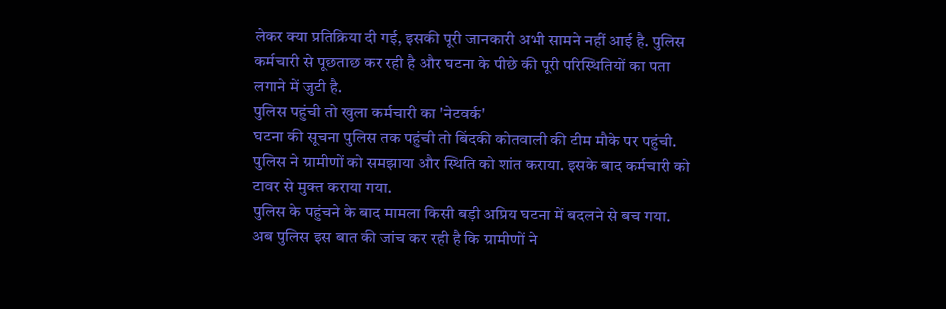लेकर क्या प्रतिक्रिया दी गई, इसकी पूरी जानकारी अभी सामने नहीं आई है. पुलिस कर्मचारी से पूछताछ कर रही है और घटना के पीछे की पूरी परिस्थितियों का पता लगाने में जुटी है.
पुलिस पहुंची तो खुला कर्मचारी का 'नेटवर्क'
घटना की सूचना पुलिस तक पहुंची तो बिंदकी कोतवाली की टीम मौके पर पहुंची. पुलिस ने ग्रामीणों को समझाया और स्थिति को शांत कराया. इसके बाद कर्मचारी को टावर से मुक्त कराया गया.
पुलिस के पहुंचने के बाद मामला किसी बड़ी अप्रिय घटना में बदलने से बच गया. अब पुलिस इस बात की जांच कर रही है कि ग्रामीणों ने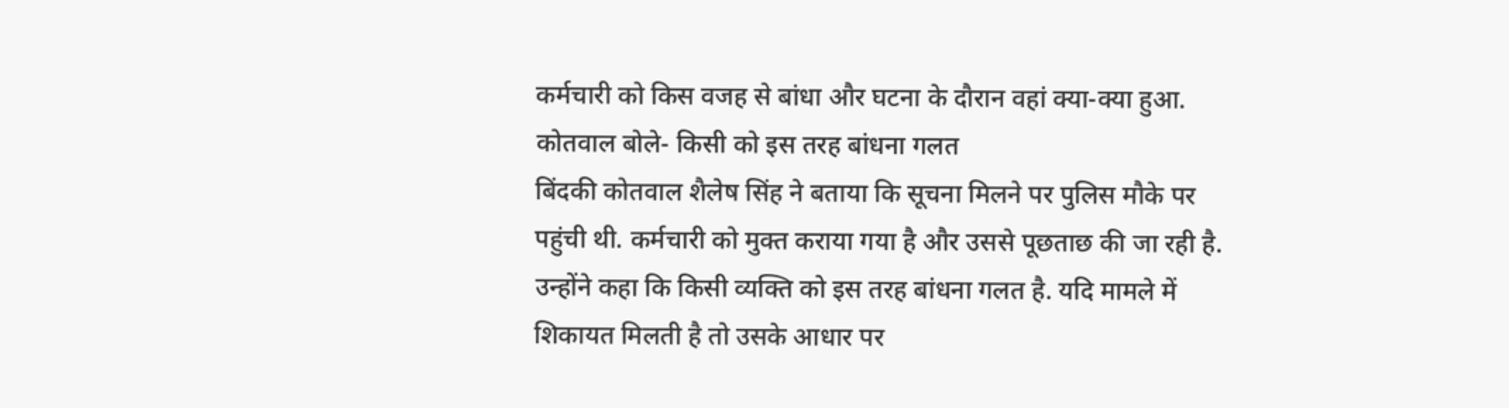कर्मचारी को किस वजह से बांधा और घटना के दौरान वहां क्या-क्या हुआ.
कोतवाल बोले- किसी को इस तरह बांधना गलत
बिंदकी कोतवाल शैलेष सिंह ने बताया कि सूचना मिलने पर पुलिस मौके पर पहुंची थी. कर्मचारी को मुक्त कराया गया है और उससे पूछताछ की जा रही है. उन्होंने कहा कि किसी व्यक्ति को इस तरह बांधना गलत है. यदि मामले में शिकायत मिलती है तो उसके आधार पर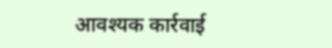आवश्यक कार्रवाई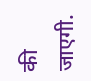की जाएगी.